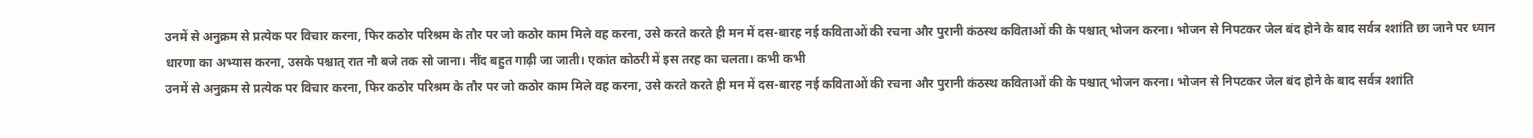उनमें से अनुक्रम से प्रत्येक पर विचार करना, फिर कठोर परिश्रम के तौर पर जो कठोर काम मिले वह करना, उसे करते करते ही मन में दस-बारह नई कविताओं की रचना और पुरानी कंठस्थ कविताओं की के पश्चात् भोजन करना। भोजन से निपटकर जेल बंद होने के बाद सर्वत्र श्शांति छा जाने पर ध्यान धारणा का अभ्यास करना, उसके पश्चात् रात नौ बजे तक सो जाना। नींद बहुत गाढ़ी जा जाती। एकांत कोठरी में इस तरह का चलता। कभी कभी
उनमें से अनुक्रम से प्रत्येक पर विचार करना, फिर कठोर परिश्रम के तौर पर जो कठोर काम मिले वह करना, उसे करते करते ही मन में दस-बारह नई कविताओं की रचना और पुरानी कंठस्थ कविताओं की के पश्चात् भोजन करना। भोजन से निपटकर जेल बंद होने के बाद सर्वत्र श्शांति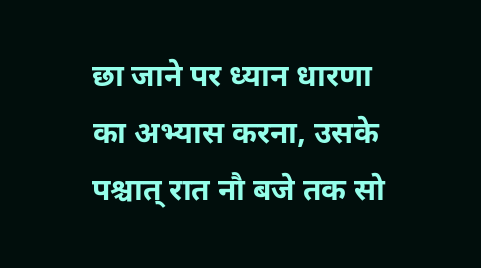छा जाने पर ध्यान धारणा का अभ्यास करना, उसके पश्चात् रात नौ बजे तक सो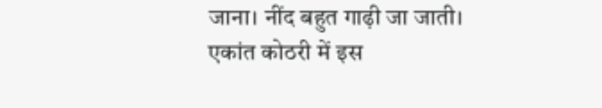जाना। नींद बहुत गाढ़ी जा जाती। एकांत कोठरी में इस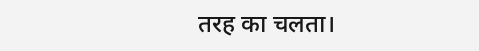तरह का चलता।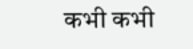कभी कभी